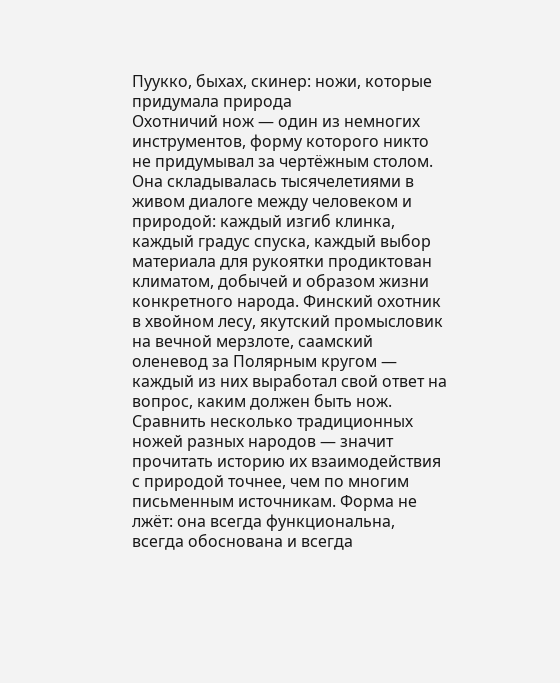Пуукко, быхах, скинер: ножи, которые придумала природа
Охотничий нож — один из немногих инструментов, форму которого никто не придумывал за чертёжным столом. Она складывалась тысячелетиями в живом диалоге между человеком и природой: каждый изгиб клинка, каждый градус спуска, каждый выбор материала для рукоятки продиктован климатом, добычей и образом жизни конкретного народа. Финский охотник в хвойном лесу, якутский промысловик на вечной мерзлоте, саамский оленевод за Полярным кругом — каждый из них выработал свой ответ на вопрос, каким должен быть нож.
Сравнить несколько традиционных ножей разных народов — значит прочитать историю их взаимодействия с природой точнее, чем по многим письменным источникам. Форма не лжёт: она всегда функциональна, всегда обоснована и всегда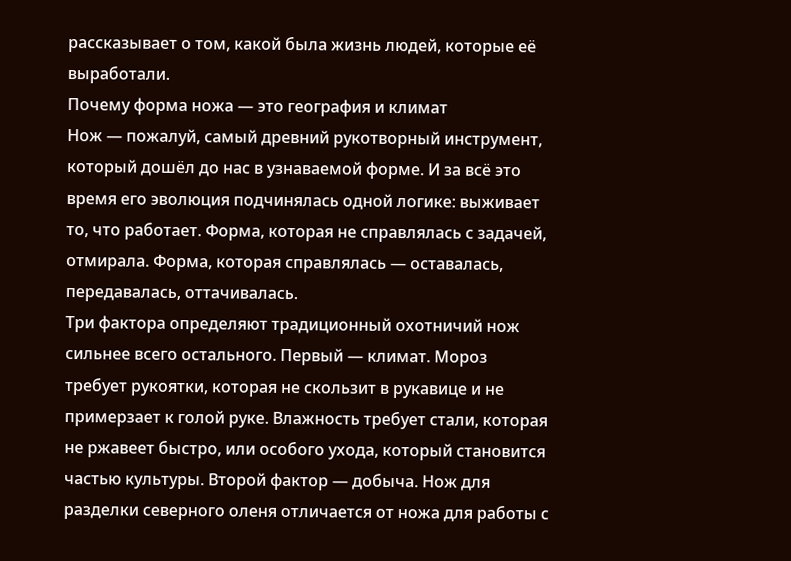рассказывает о том, какой была жизнь людей, которые её выработали.
Почему форма ножа — это география и климат
Нож — пожалуй, самый древний рукотворный инструмент, который дошёл до нас в узнаваемой форме. И за всё это время его эволюция подчинялась одной логике: выживает то, что работает. Форма, которая не справлялась с задачей, отмирала. Форма, которая справлялась — оставалась, передавалась, оттачивалась.
Три фактора определяют традиционный охотничий нож сильнее всего остального. Первый — климат. Мороз требует рукоятки, которая не скользит в рукавице и не примерзает к голой руке. Влажность требует стали, которая не ржавеет быстро, или особого ухода, который становится частью культуры. Второй фактор — добыча. Нож для разделки северного оленя отличается от ножа для работы с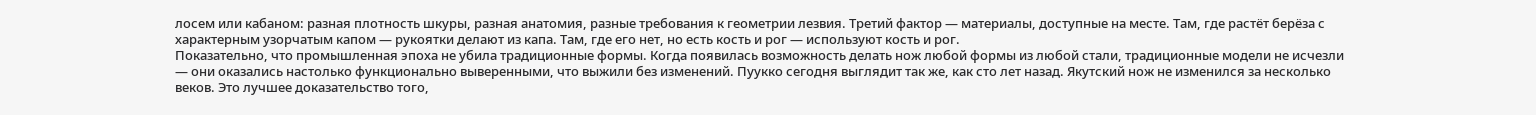лосем или кабаном: разная плотность шкуры, разная анатомия, разные требования к геометрии лезвия. Третий фактор — материалы, доступные на месте. Там, где растёт берёза с характерным узорчатым капом — рукоятки делают из капа. Там, где его нет, но есть кость и рог — используют кость и рог.
Показательно, что промышленная эпоха не убила традиционные формы. Когда появилась возможность делать нож любой формы из любой стали, традиционные модели не исчезли — они оказались настолько функционально выверенными, что выжили без изменений. Пуукко сегодня выглядит так же, как сто лет назад. Якутский нож не изменился за несколько веков. Это лучшее доказательство того,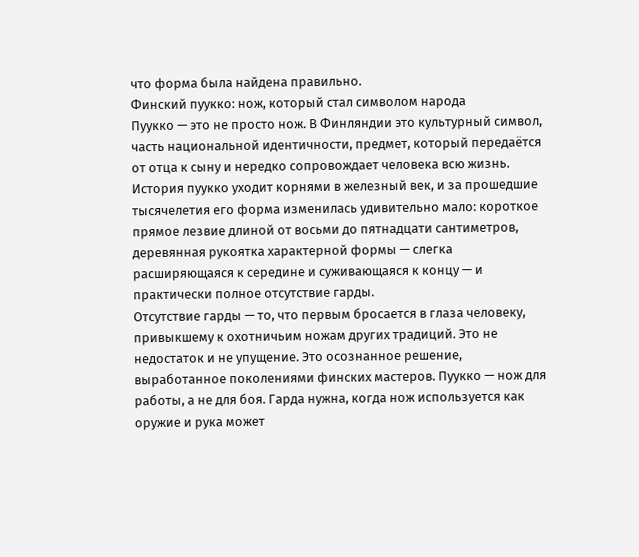что форма была найдена правильно.
Финский пуукко: нож, который стал символом народа
Пуукко — это не просто нож. В Финляндии это культурный символ, часть национальной идентичности, предмет, который передаётся от отца к сыну и нередко сопровождает человека всю жизнь. История пуукко уходит корнями в железный век, и за прошедшие тысячелетия его форма изменилась удивительно мало: короткое прямое лезвие длиной от восьми до пятнадцати сантиметров, деревянная рукоятка характерной формы — слегка расширяющаяся к середине и суживающаяся к концу — и практически полное отсутствие гарды.
Отсутствие гарды — то, что первым бросается в глаза человеку, привыкшему к охотничьим ножам других традиций. Это не недостаток и не упущение. Это осознанное решение, выработанное поколениями финских мастеров. Пуукко — нож для работы, а не для боя. Гарда нужна, когда нож используется как оружие и рука может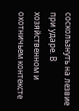соскользнуть на лезвие при ударе. В хозяйственном и охотничьем контексте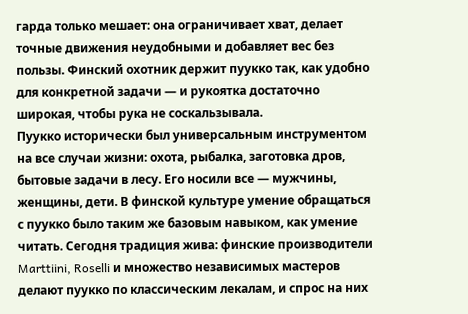гарда только мешает: она ограничивает хват, делает точные движения неудобными и добавляет вес без пользы. Финский охотник держит пуукко так, как удобно для конкретной задачи — и рукоятка достаточно широкая, чтобы рука не соскальзывала.
Пуукко исторически был универсальным инструментом на все случаи жизни: охота, рыбалка, заготовка дров, бытовые задачи в лесу. Его носили все — мужчины, женщины, дети. В финской культуре умение обращаться с пуукко было таким же базовым навыком, как умение читать. Сегодня традиция жива: финские производители Marttiini, Roselli и множество независимых мастеров делают пуукко по классическим лекалам, и спрос на них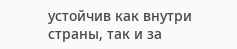устойчив как внутри страны, так и за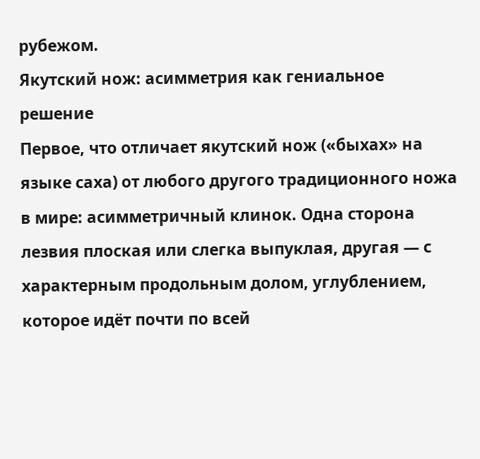рубежом.
Якутский нож: асимметрия как гениальное решение
Первое, что отличает якутский нож («быхах» на языке саха) от любого другого традиционного ножа в мире: асимметричный клинок. Одна сторона лезвия плоская или слегка выпуклая, другая — с характерным продольным долом, углублением, которое идёт почти по всей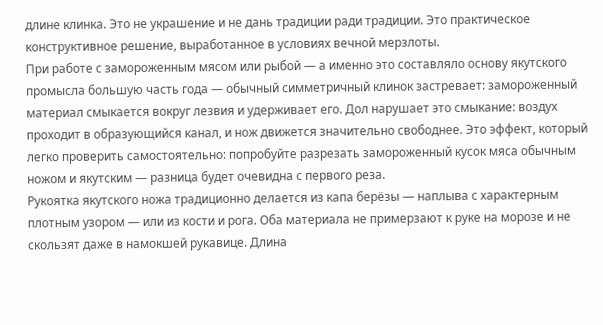длине клинка. Это не украшение и не дань традиции ради традиции. Это практическое конструктивное решение, выработанное в условиях вечной мерзлоты.
При работе с замороженным мясом или рыбой — а именно это составляло основу якутского промысла большую часть года — обычный симметричный клинок застревает: замороженный материал смыкается вокруг лезвия и удерживает его. Дол нарушает это смыкание: воздух проходит в образующийся канал, и нож движется значительно свободнее. Это эффект, который легко проверить самостоятельно: попробуйте разрезать замороженный кусок мяса обычным ножом и якутским — разница будет очевидна с первого реза.
Рукоятка якутского ножа традиционно делается из капа берёзы — наплыва с характерным плотным узором — или из кости и рога. Оба материала не примерзают к руке на морозе и не скользят даже в намокшей рукавице. Длина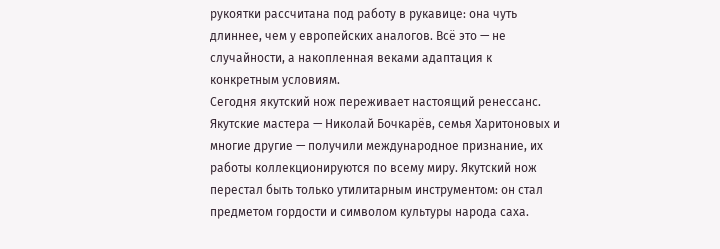рукоятки рассчитана под работу в рукавице: она чуть длиннее, чем у европейских аналогов. Всё это — не случайности, а накопленная веками адаптация к конкретным условиям.
Сегодня якутский нож переживает настоящий ренессанс. Якутские мастера — Николай Бочкарёв, семья Харитоновых и многие другие — получили международное признание, их работы коллекционируются по всему миру. Якутский нож перестал быть только утилитарным инструментом: он стал предметом гордости и символом культуры народа саха.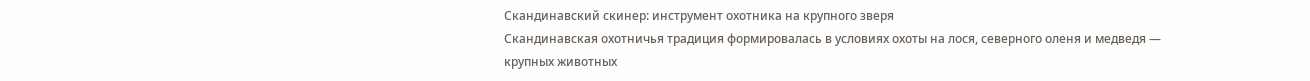Скандинавский скинер: инструмент охотника на крупного зверя
Скандинавская охотничья традиция формировалась в условиях охоты на лося, северного оленя и медведя — крупных животных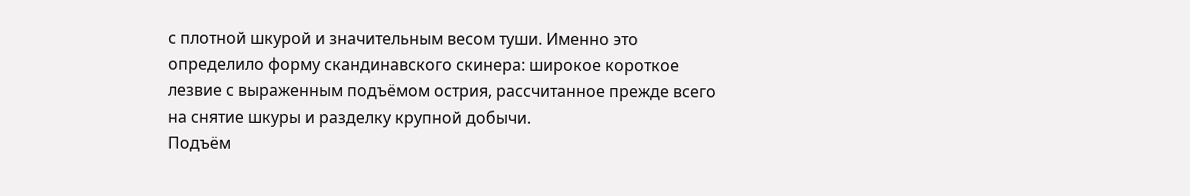с плотной шкурой и значительным весом туши. Именно это определило форму скандинавского скинера: широкое короткое лезвие с выраженным подъёмом острия, рассчитанное прежде всего на снятие шкуры и разделку крупной добычи.
Подъём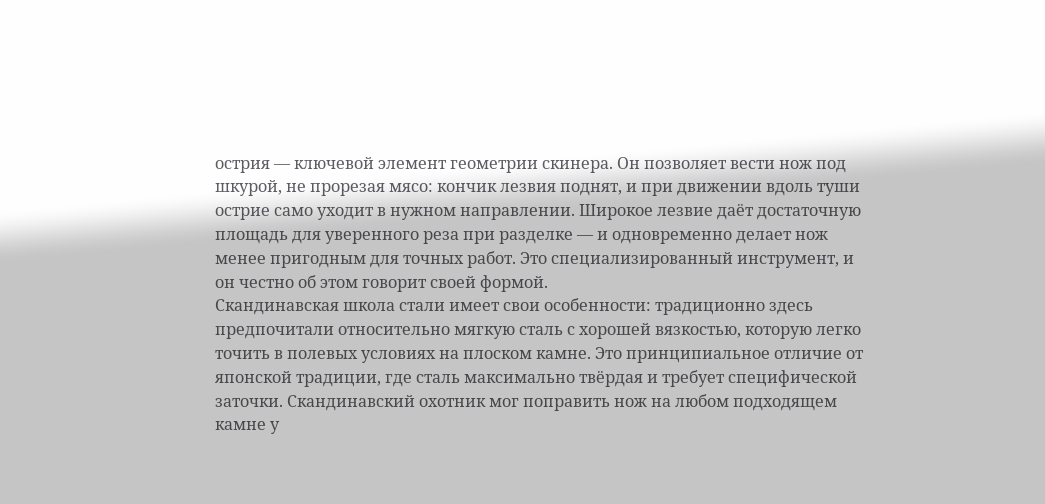острия — ключевой элемент геометрии скинера. Он позволяет вести нож под шкурой, не прорезая мясо: кончик лезвия поднят, и при движении вдоль туши острие само уходит в нужном направлении. Широкое лезвие даёт достаточную площадь для уверенного реза при разделке — и одновременно делает нож менее пригодным для точных работ. Это специализированный инструмент, и он честно об этом говорит своей формой.
Скандинавская школа стали имеет свои особенности: традиционно здесь предпочитали относительно мягкую сталь с хорошей вязкостью, которую легко точить в полевых условиях на плоском камне. Это принципиальное отличие от японской традиции, где сталь максимально твёрдая и требует специфической заточки. Скандинавский охотник мог поправить нож на любом подходящем камне у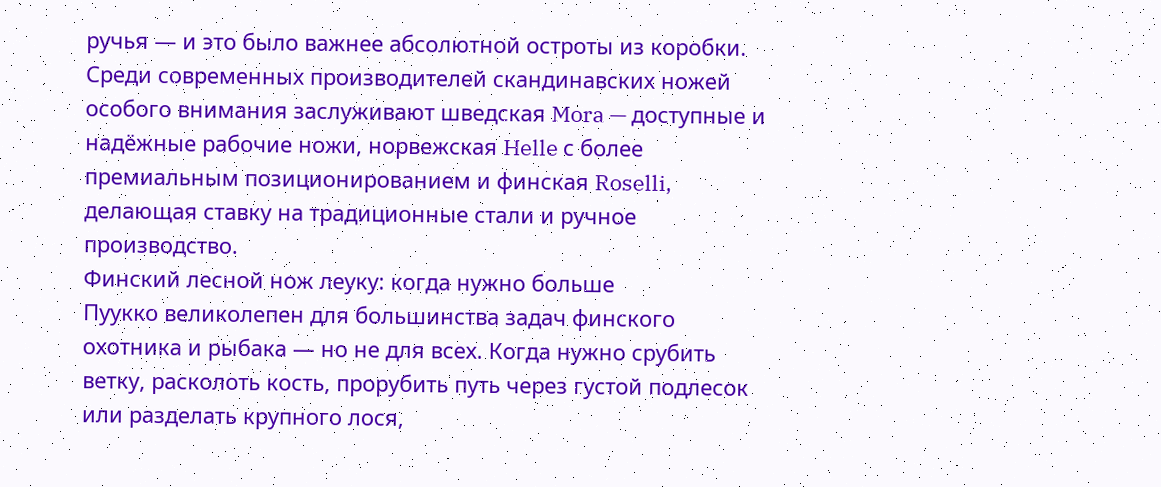ручья — и это было важнее абсолютной остроты из коробки. Среди современных производителей скандинавских ножей особого внимания заслуживают шведская Mora — доступные и надёжные рабочие ножи, норвежская Helle с более премиальным позиционированием и финская Roselli, делающая ставку на традиционные стали и ручное производство.
Финский лесной нож леуку: когда нужно больше
Пуукко великолепен для большинства задач финского охотника и рыбака — но не для всех. Когда нужно срубить ветку, расколоть кость, прорубить путь через густой подлесок или разделать крупного лося,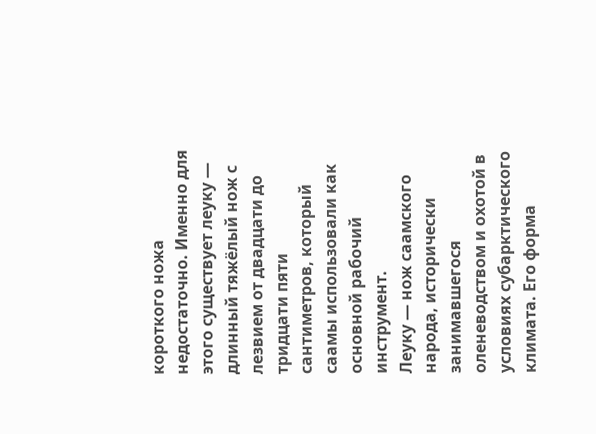короткого ножа недостаточно. Именно для этого существует леуку — длинный тяжёлый нож с лезвием от двадцати до тридцати пяти сантиметров, который саамы использовали как основной рабочий инструмент.
Леуку — нож саамского народа, исторически занимавшегося оленеводством и охотой в условиях субарктического климата. Его форма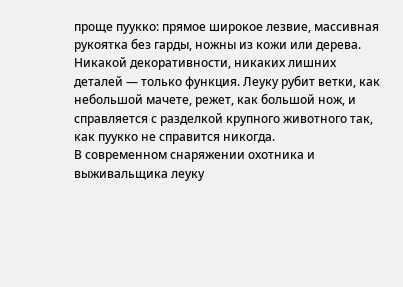проще пуукко: прямое широкое лезвие, массивная рукоятка без гарды, ножны из кожи или дерева. Никакой декоративности, никаких лишних деталей — только функция. Леуку рубит ветки, как небольшой мачете, режет, как большой нож, и справляется с разделкой крупного животного так, как пуукко не справится никогда.
В современном снаряжении охотника и выживальщика леуку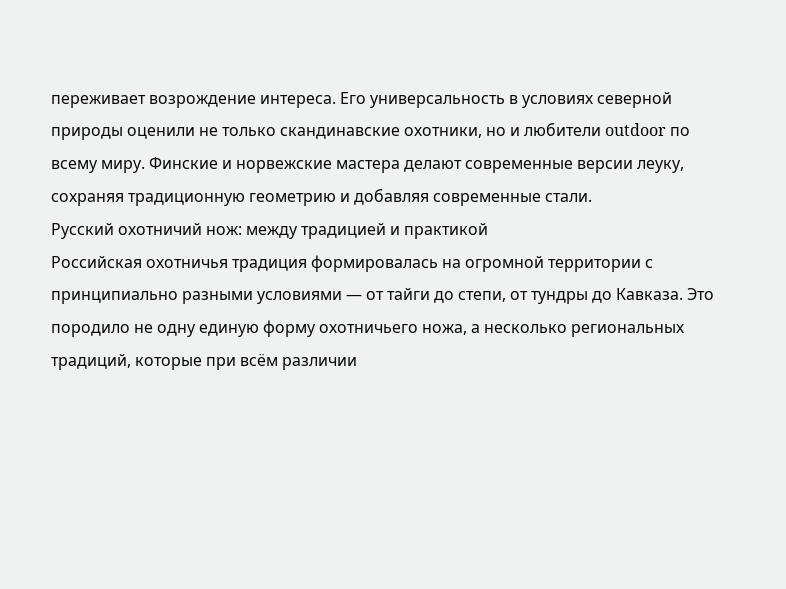переживает возрождение интереса. Его универсальность в условиях северной природы оценили не только скандинавские охотники, но и любители outdoor по всему миру. Финские и норвежские мастера делают современные версии леуку, сохраняя традиционную геометрию и добавляя современные стали.
Русский охотничий нож: между традицией и практикой
Российская охотничья традиция формировалась на огромной территории с принципиально разными условиями — от тайги до степи, от тундры до Кавказа. Это породило не одну единую форму охотничьего ножа, а несколько региональных традиций, которые при всём различии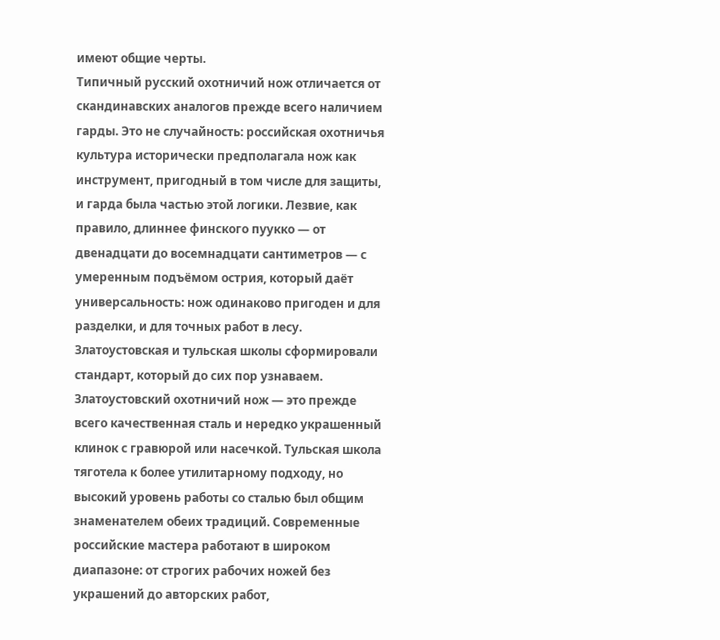имеют общие черты.
Типичный русский охотничий нож отличается от скандинавских аналогов прежде всего наличием гарды. Это не случайность: российская охотничья культура исторически предполагала нож как инструмент, пригодный в том числе для защиты, и гарда была частью этой логики. Лезвие, как правило, длиннее финского пуукко — от двенадцати до восемнадцати сантиметров — с умеренным подъёмом острия, который даёт универсальность: нож одинаково пригоден и для разделки, и для точных работ в лесу.
Златоустовская и тульская школы сформировали стандарт, который до сих пор узнаваем. Златоустовский охотничий нож — это прежде всего качественная сталь и нередко украшенный клинок с гравюрой или насечкой. Тульская школа тяготела к более утилитарному подходу, но высокий уровень работы со сталью был общим знаменателем обеих традиций. Современные российские мастера работают в широком диапазоне: от строгих рабочих ножей без украшений до авторских работ,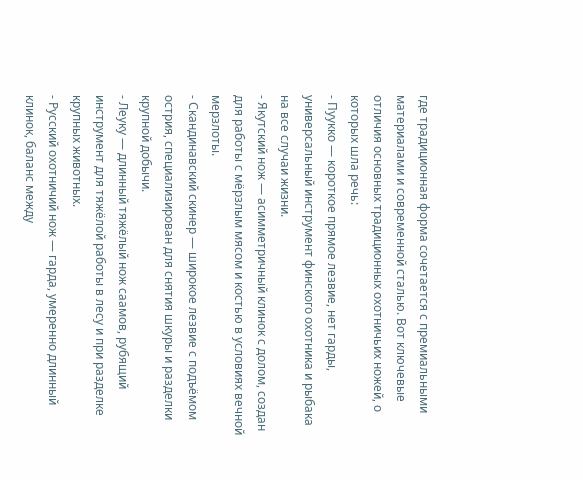где традиционная форма сочетается с премиальными материалами и современной сталью. Вот ключевые отличия основных традиционных охотничьих ножей, о которых шла речь:
- Пуукко — короткое прямое лезвие, нет гарды, универсальный инструмент финского охотника и рыбака на все случаи жизни.
- Якутский нож — асимметричный клинок с долом, создан для работы с мёрзлым мясом и костью в условиях вечной мерзлоты.
- Скандинавский скинер — широкое лезвие с подъёмом острия, специализирован для снятия шкуры и разделки крупной добычи.
- Леуку — длинный тяжёлый нож саамов, рубящий инструмент для тяжёлой работы в лесу и при разделке крупных животных.
- Русский охотничий нож — гарда, умеренно длинный клинок, баланс между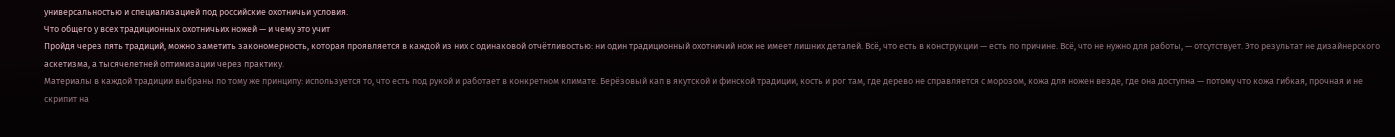универсальностью и специализацией под российские охотничьи условия.
Что общего у всех традиционных охотничьих ножей — и чему это учит
Пройдя через пять традиций, можно заметить закономерность, которая проявляется в каждой из них с одинаковой отчётливостью: ни один традиционный охотничий нож не имеет лишних деталей. Всё, что есть в конструкции — есть по причине. Всё, что не нужно для работы, — отсутствует. Это результат не дизайнерского аскетизма, а тысячелетней оптимизации через практику.
Материалы в каждой традиции выбраны по тому же принципу: используется то, что есть под рукой и работает в конкретном климате. Берёзовый кап в якутской и финской традиции, кость и рог там, где дерево не справляется с морозом, кожа для ножен везде, где она доступна — потому что кожа гибкая, прочная и не скрипит на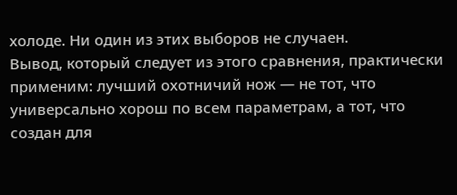холоде. Ни один из этих выборов не случаен.
Вывод, который следует из этого сравнения, практически применим: лучший охотничий нож — не тот, что универсально хорош по всем параметрам, а тот, что создан для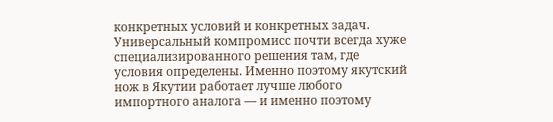конкретных условий и конкретных задач. Универсальный компромисс почти всегда хуже специализированного решения там, где условия определены. Именно поэтому якутский нож в Якутии работает лучше любого импортного аналога — и именно поэтому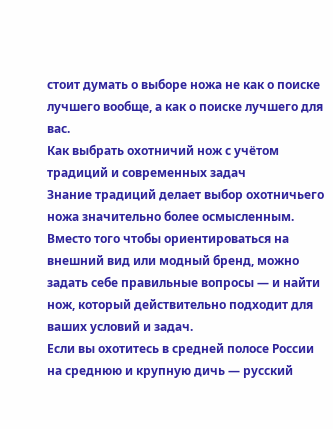стоит думать о выборе ножа не как о поиске лучшего вообще, а как о поиске лучшего для вас.
Как выбрать охотничий нож с учётом традиций и современных задач
Знание традиций делает выбор охотничьего ножа значительно более осмысленным. Вместо того чтобы ориентироваться на внешний вид или модный бренд, можно задать себе правильные вопросы — и найти нож, который действительно подходит для ваших условий и задач.
Если вы охотитесь в средней полосе России на среднюю и крупную дичь — русский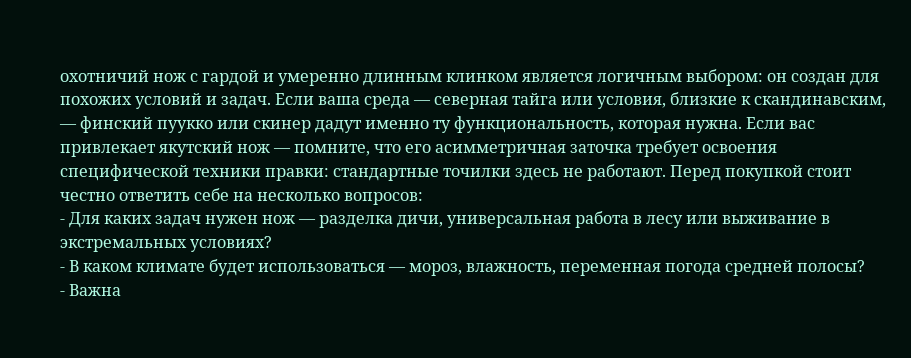охотничий нож с гардой и умеренно длинным клинком является логичным выбором: он создан для похожих условий и задач. Если ваша среда — северная тайга или условия, близкие к скандинавским, — финский пуукко или скинер дадут именно ту функциональность, которая нужна. Если вас привлекает якутский нож — помните, что его асимметричная заточка требует освоения специфической техники правки: стандартные точилки здесь не работают. Перед покупкой стоит честно ответить себе на несколько вопросов:
- Для каких задач нужен нож — разделка дичи, универсальная работа в лесу или выживание в экстремальных условиях?
- В каком климате будет использоваться — мороз, влажность, переменная погода средней полосы?
- Важна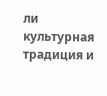ли культурная традиция и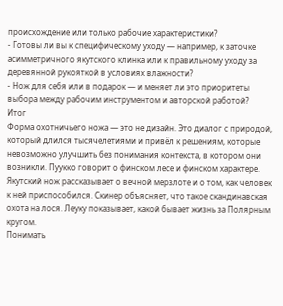происхождение или только рабочие характеристики?
- Готовы ли вы к специфическому уходу — например, к заточке асимметричного якутского клинка или к правильному уходу за деревянной рукояткой в условиях влажности?
- Нож для себя или в подарок — и меняет ли это приоритеты выбора между рабочим инструментом и авторской работой?
Итог
Форма охотничьего ножа — это не дизайн. Это диалог с природой, который длился тысячелетиями и привёл к решениям, которые невозможно улучшить без понимания контекста, в котором они возникли. Пуукко говорит о финском лесе и финском характере. Якутский нож рассказывает о вечной мерзлоте и о том, как человек к ней приспособился. Скинер объясняет, что такое скандинавская охота на лося. Леуку показывает, какой бывает жизнь за Полярным кругом.
Понимать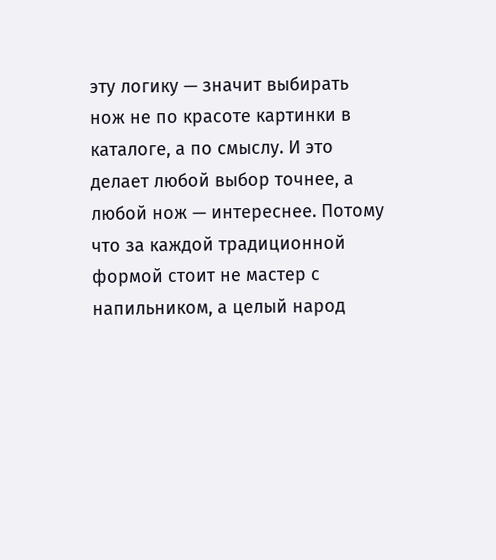эту логику — значит выбирать нож не по красоте картинки в каталоге, а по смыслу. И это делает любой выбор точнее, а любой нож — интереснее. Потому что за каждой традиционной формой стоит не мастер с напильником, а целый народ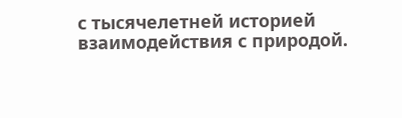с тысячелетней историей взаимодействия с природой.